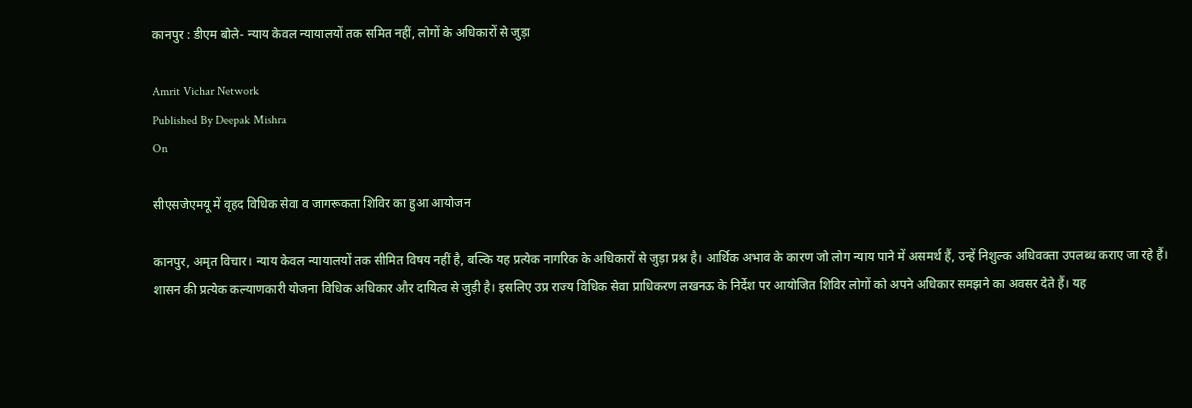कानपुर : डीएम बोले- न्याय केवल न्यायालयों तक समित नहीं, लोगों के अधिकारों से जुड़ा

Amrit Vichar Network
Published By Deepak Mishra
On

सीएसजेएमयू में वृहद विधिक सेवा व जागरूकता शिविर का हुआ आयोजन

कानपुर, अमृत विचार। न्याय केवल न्यायालयों तक सीमित विषय नहीं है, बल्कि यह प्रत्येक नागरिक के अधिकारों से जुड़ा प्रश्न है। आर्थिक अभाव के कारण जो लोग न्याय पाने में असमर्थ हैं, उन्हें निशुल्क अधिवक्ता उपलब्ध कराए जा रहे हैं। शासन की प्रत्येक कल्याणकारी योजना विधिक अधिकार और दायित्व से जुड़ी है। इसलिए उप्र राज्य विधिक सेवा प्राधिकरण लखनऊ के निर्देश पर आयोजित शिविर लोगों को अपने अधिकार समझने का अवसर देते हैं। यह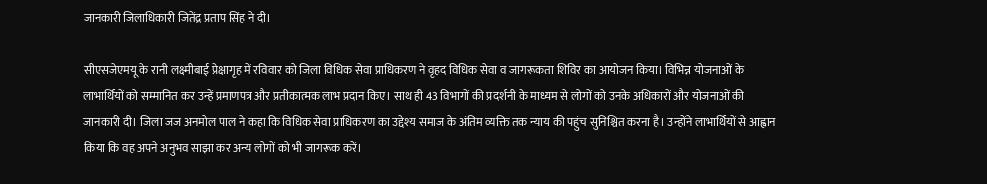जानकारी जिलाधिकारी जितेंद्र प्रताप सिंह ने दी।

सीएसजेएमयू के रानी लक्ष्मीबाई प्रेक्षागृह में रविवार को जिला विधिक सेवा प्राधिकरण ने वृहद विधिक सेवा व जागरूकता शिविर का आयोजन किया। विभिन्न योजनाओं के लाभार्थियों को सम्मानित कर उन्हें प्रमाणपत्र और प्रतीकात्मक लाभ प्रदान किए। साथ ही 43 विभागों की प्रदर्शनी के माध्यम से लोगों को उनके अधिकारों और योजनाओं की जानकारी दी। जिला जज अनमोल पाल ने कहा कि विधिक सेवा प्राधिकरण का उद्देश्य समाज के अंतिम व्यक्ति तक न्याय की पहुंच सुनिश्चित करना है। उन्होंने लाभार्थियों से आह्वान किया कि वह अपने अनुभव साझा कर अन्य लोगों को भी जागरूक करें।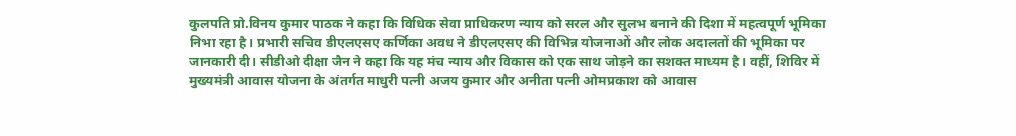कुलपति प्रो.विनय कुमार पाठक ने कहा कि विधिक सेवा प्राधिकरण न्याय को सरल और सुलभ बनाने की दिशा में महत्वपूर्ण भूमिका निभा रहा है। प्रभारी सचिव डीएलएसए कर्णिका अवध ने डीएलएसए की विभिन्न योजनाओं और लोक अदालतों की भूमिका पर जानकारी दी। सीडीओ दीक्षा जैन ने कहा कि यह मंच न्याय और विकास को एक साथ जोड़ने का सशक्त माध्यम है। वहीं, शिविर में मुख्यमंत्री आवास योजना के अंतर्गत माधुरी पत्नी अजय कुमार और अनीता पत्नी ओमप्रकाश को आवास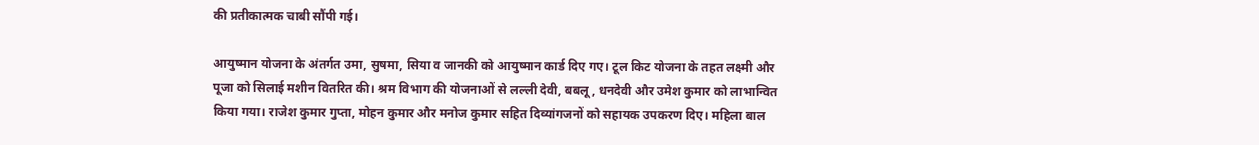की प्रतीकात्मक चाबी सौंपी गई।

आयुष्मान योजना के अंतर्गत उमा, सुषमा, सिया व जानकी को आयुष्मान कार्ड दिए गए। टूल किट योजना के तहत लक्ष्मी और पूजा को सिलाई मशीन वितरित की। श्रम विभाग की योजनाओं से लल्ली देवी, बबलू, धनदेवी और उमेश कुमार को लाभान्वित किया गया। राजेश कुमार गुप्ता, मोहन कुमार और मनोज कुमार सहित दिव्यांगजनों को सहायक उपकरण दिए। महिला बाल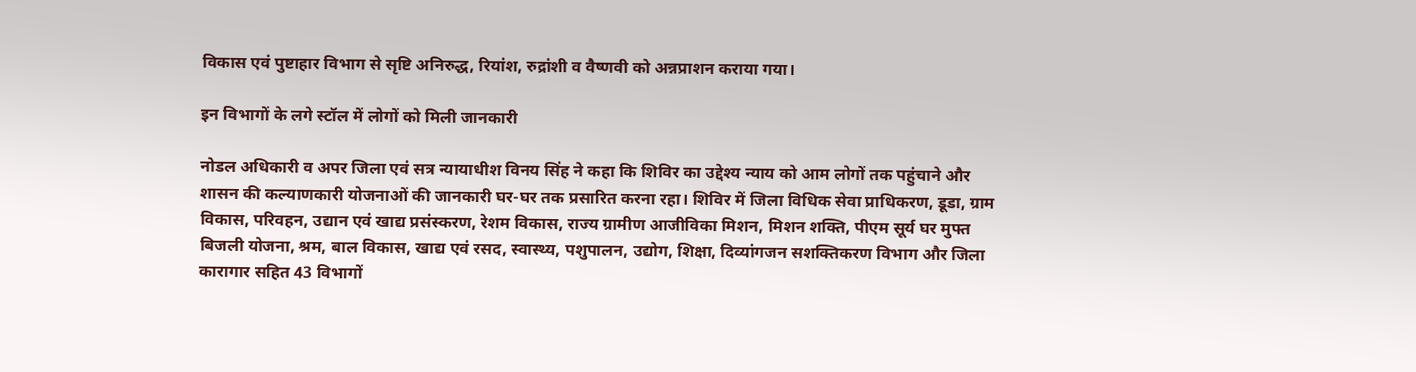विकास एवं पुष्टाहार विभाग से सृष्टि अनिरुद्ध, रियांश, रुद्रांशी व वैष्णवी को अन्नप्राशन कराया गया।

इन विभागों के लगे स्टॉल में लोगों को मिली जानकारी

नोडल अधिकारी व अपर जिला एवं सत्र न्यायाधीश विनय सिंह ने कहा कि शिविर का उद्देश्य न्याय को आम लोगों तक पहुंचाने और शासन की कल्याणकारी योजनाओं की जानकारी घर-घर तक प्रसारित करना रहा। शिविर में जिला विधिक सेवा प्राधिकरण, डूडा, ग्राम विकास, परिवहन, उद्यान एवं खाद्य प्रसंस्करण, रेशम विकास, राज्य ग्रामीण आजीविका मिशन, मिशन शक्ति, पीएम सूर्य घर मुफ्त बिजली योजना, श्रम, बाल विकास, खाद्य एवं रसद, स्वास्थ्य, पशुपालन, उद्योग, शिक्षा, दिव्यांगजन सशक्तिकरण विभाग और जिला कारागार सहित 43 विभागों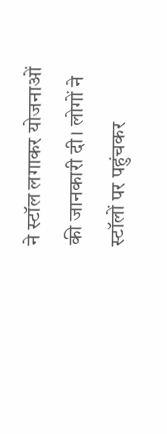ने स्टॉल लगाकर योजनाओं की जानकारी दी। लोगों ने स्टॉलों पर पहुंचकर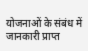योजनाओं के संबंध में जानकारी प्राप्त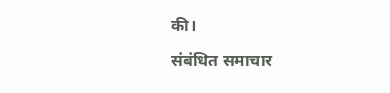की।

संबंधित समाचार